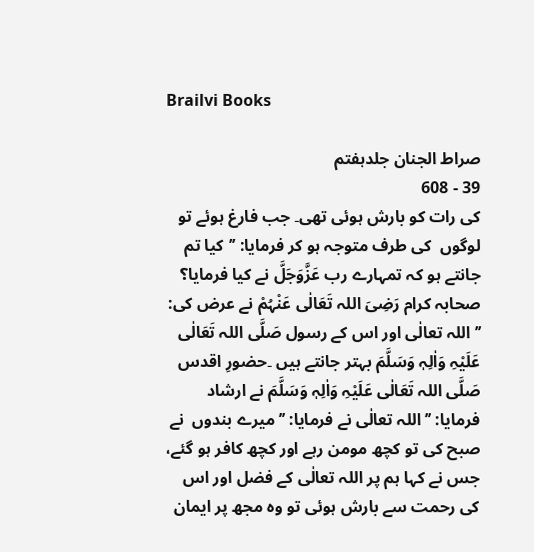Brailvi Books

صراط الجنان جلدہفتم
39 - 608
کی رات کو بارش ہوئی تھی۔ جب فارغ ہوئے تو لوگوں  کی طرف متوجہ ہو کر فرمایا: ’’کیا تم جانتے ہو کہ تمہارے رب عَزَّوَجَلَّ نے کیا فرمایا؟ صحابہ کرام رَضِیَ اللہ تَعَالٰی عَنْہُمْ نے عرض کی: ’’اللہ تعالٰی اور اس کے رسول صَلَّی اللہ تَعَالٰی عَلَیْہِ وَاٰلِہٖ وَسَلَّمَ بہتر جانتے ہیں ۔حضورِ اقدس صَلَّی اللہ تَعَالٰی عَلَیْہِ وَاٰلِہٖ وَسَلَّمَ نے ارشاد فرمایا: ’’اللہ تعالٰی نے فرمایا: ’’میرے بندوں  نے صبح کی تو کچھ مومن رہے اور کچھ کافر ہو گئے، جس نے کہا ہم پر اللہ تعالٰی کے فضل اور اس کی رحمت سے بارش ہوئی تو وہ مجھ پر ایمان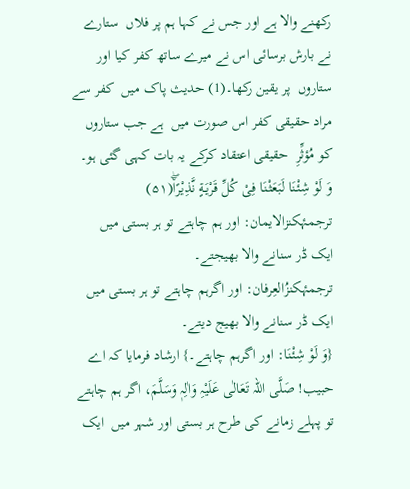رکھنے والا ہے اور جس نے کہا ہم پر فلاں  ستارے نے بارش برسائی اس نے میرے ساتھ کفر کیا اور ستاروں  پر یقین رکھا۔(1) حدیث پاک میں  کفر سے مراد حقیقی کفر اس صورت میں  ہے جب ستاروں  کو مُؤثِّرِ  حقیقی اعتقاد کرکے یہ بات کہی گئی ہو۔
وَ لَوْ شِئْنَا لَبَعَثْنَا فِیْ كُلِّ قَرْیَةٍ نَّذِیْرًا٘ۖ(۵۱)
ترجمۂکنزالایمان: اور ہم چاہتے تو ہر بستی میں  ایک ڈر سنانے والا بھیجتے۔
ترجمۂکنزُالعِرفان: اور اگرہم چاہتے تو ہر بستی میں  ایک ڈر سنانے والا بھیج دیتے۔
{وَ لَوْ شِئْنَا: اور اگرہم چاہتے۔} ارشاد فرمایا کہ اے حبیب! صَلَّی اللہ تَعَالٰی عَلَیْہِ وَاٰلِہٖ وَسَلَّمَ، اگر ہم چاہتے تو پہلے زمانے کی طرح ہر بستی اور شہر میں  ایک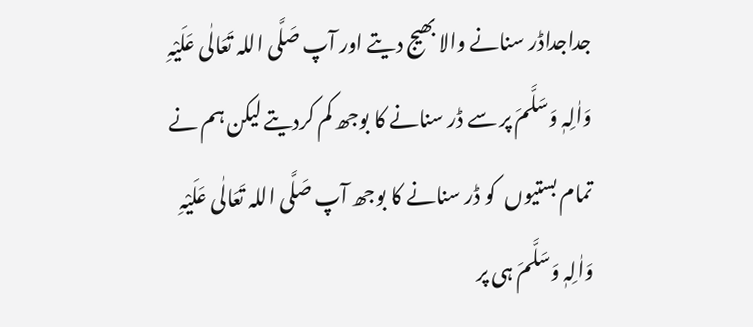جداجداڈر سنانے والا بھیج دیتے اور آپ صَلَّی اللہ تَعَالٰی عَلَیْہِ وَاٰلِہٖ وَسَلَّمَ پر سے ڈر سنانے کا بوجھ کم کردیتے لیکن ہم نے تمام بستیوں  کو ڈر سنانے کا بوجھ آپ صَلَّی اللہ تَعَالٰی عَلَیْہِ وَاٰلِہٖ وَسَلَّمَ ہی پر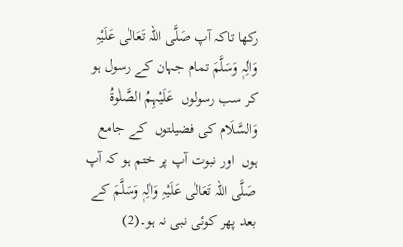رکھا تاکہ آپ صَلَّی اللہ تَعَالٰی عَلَیْہِ وَاٰلِہٖ وَسَلَّمَ تمام جہان کے رسول ہو کر سب رسولوں  عَلَیْہِمُ الصَّلٰوۃُ وَالسَّلَام کی فضیلتوں  کے جامع ہوں  اور نبوت آپ پر ختم ہو کہ آپ صَلَّی اللہ تَعَالٰی عَلَیْہِ وَاٰلِہٖ وَسَلَّمَ کے بعد پھر کوئی نبی نہ ہو۔(2)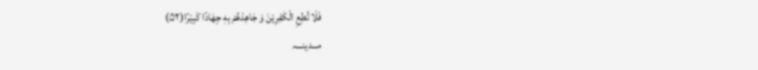فَلَا تُطِعِ الْكٰفِرِیْنَ وَ جَاهِدْهُمْ بِهٖ جِهَادًا كَبِیْرًا(۵۲)
مـــدینـــہ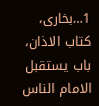1…بخاری، کتاب الاذان، باب یستقبل الامام الناس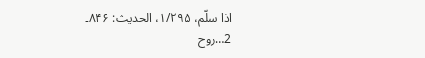اذا سلّم، ۱/۲۹۵، الحدیث: ۸۴۶۔
2…روح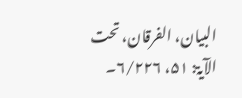البیان، الفرقان، تحت الآیۃ: ۵۱، ۶/۲۲۶۔